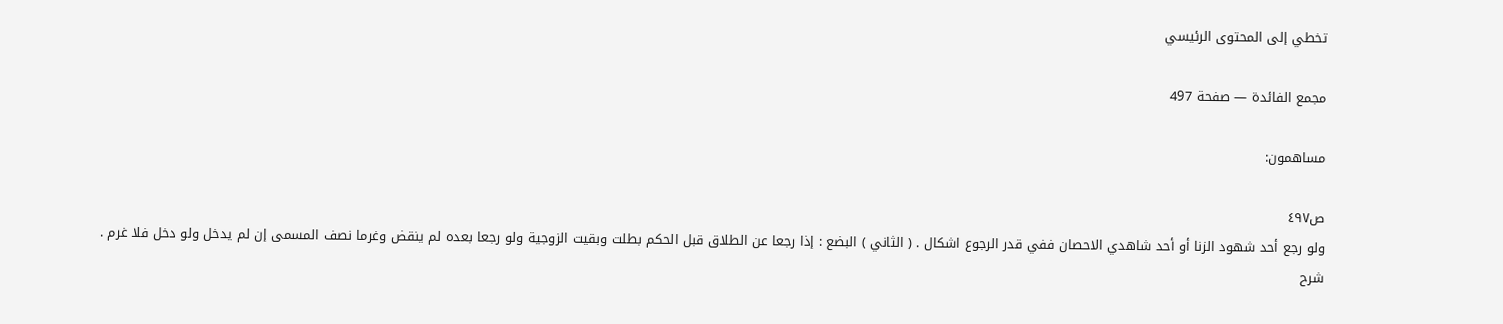تخطي إلى المحتوى الرئيسي

مجمع الفائدة — صفحة 497

مساهمون:

ص٤٩٧
ولو رجع أحد شهود الزنا أو أحد شاهدي الاحصان ففي قدر الرجوع اشكال . ( الثاني ) البضع : إذا رجعا عن الطلاق قبل الحكم بطلت وبقيت الزوجية ولو رجعا بعده لم ينقض وغرما نصف المسمى إن لم يدخل ولو دخل فلا غرم .
شرح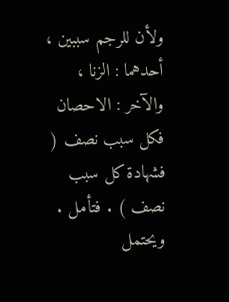ولأن للرجم سببين ، أحدهما : الزنا ، والآخر : الاحصان فكل سبب نصف ( فشهادة كل سبب نصف ) . فتأمل . ويحتمل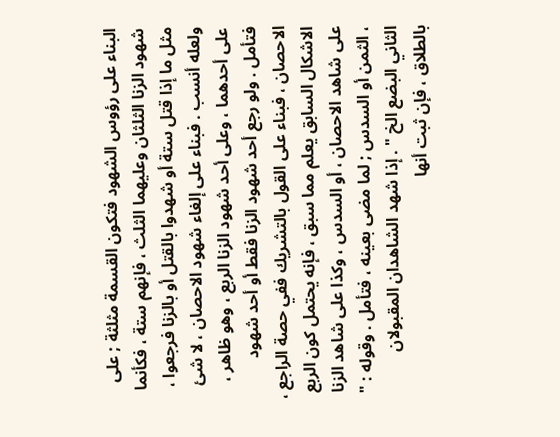البناء على رؤوس الشهود فتكون القسمة مثلثة ; على شهود الزنا الثلثان وعليهما الثلث ، فإنهم ستة ، فكأنما مثل ما إذا قتل ستة أو شهدوا بالقتل أو بالزنا فرجعوا ، ولعله أنسب . فبناء على إلغاء شهود الاحصان ، لا شئ على أحدهما ، وعلى أحد شهود الزنا الربع ، وهو ظاهر ، فتأمل . ولو رجع أحد شهود الزنا فقط أو أحد شهود الاحصان ، فبناء على القول بالتشريك ففي حصة الراجع ، الاشكال السابق يعلم مما سبق ، فإنه يحتمل كون الربع على شاهد الاحصان ، أو السدس ، وكذا على شاهد الزنا ، الثمن أو السدس ; لما مضى بعينه ، فتأمل . وقوله : " الثاني البضع الخ " . إذا شهد الشاهدان المقبولان بالطلاق ، فإن ثبت أنها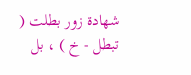شهادة زور بطلت ( تبطل - خ ) ، بل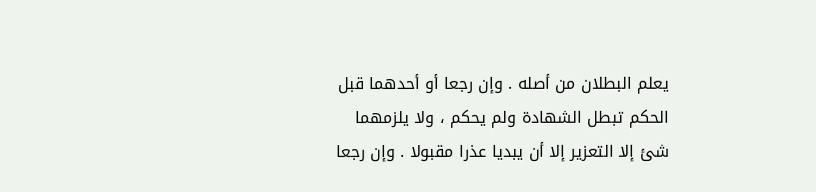يعلم البطلان من أصله . وإن رجعا أو أحدهما قبل الحكم تبطل الشهادة ولم يحكم ، ولا يلزمهما شئ إلا التعزير إلا أن يبديا عذرا مقبولا . وإن رجعا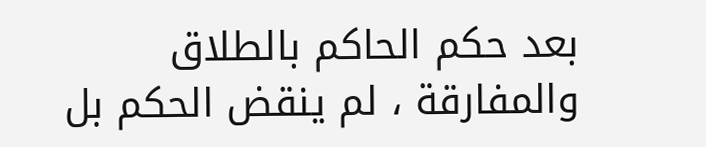بعد حكم الحاكم بالطلاق والمفارقة ، لم ينقض الحكم بل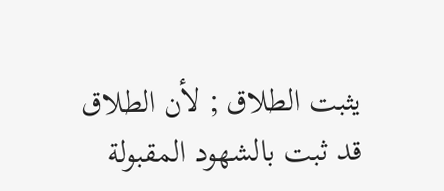يثبت الطلاق ; لأن الطلاق قد ثبت بالشهود المقبولة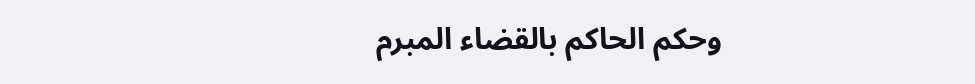وحكم الحاكم بالقضاء المبرم